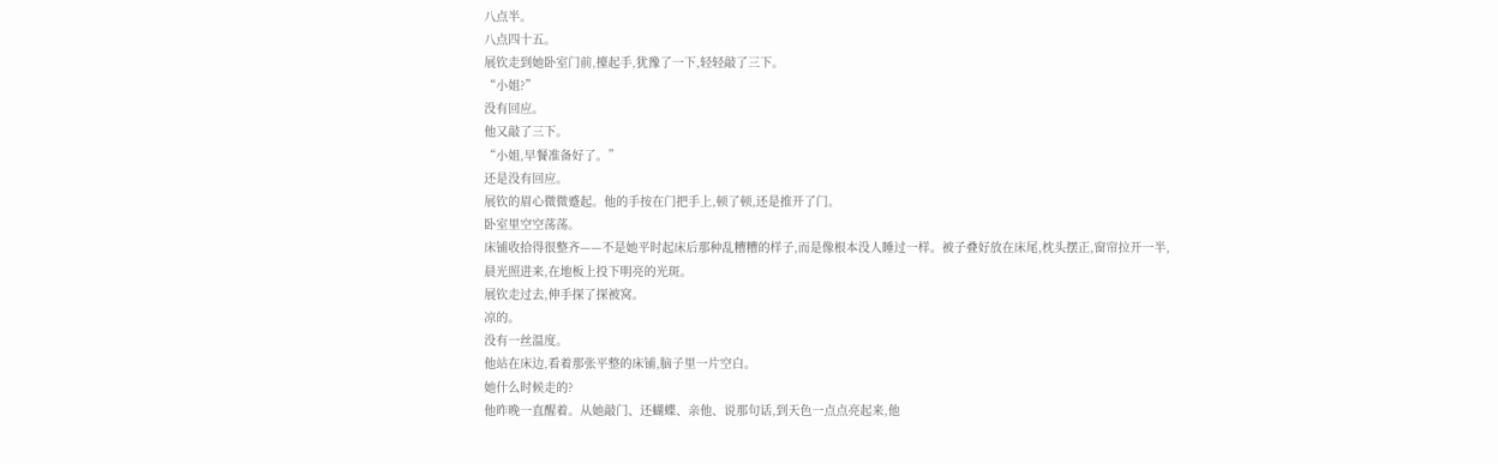八点半。
八点四十五。
展钦走到她卧室门前,擡起手,犹豫了一下,轻轻敲了三下。
“小姐?”
没有回应。
他又敲了三下。
“小姐,早餐准备好了。”
还是没有回应。
展钦的眉心微微蹙起。他的手按在门把手上,顿了顿,还是推开了门。
卧室里空空荡荡。
床铺收拾得很整齐——不是她平时起床后那种乱糟糟的样子,而是像根本没人睡过一样。被子叠好放在床尾,枕头摆正,窗帘拉开一半,晨光照进来,在地板上投下明亮的光斑。
展钦走过去,伸手探了探被窝。
凉的。
没有一丝温度。
他站在床边,看着那张平整的床铺,脑子里一片空白。
她什么时候走的?
他昨晚一直醒着。从她敲门、还蝴蝶、亲他、说那句话,到天色一点点亮起来,他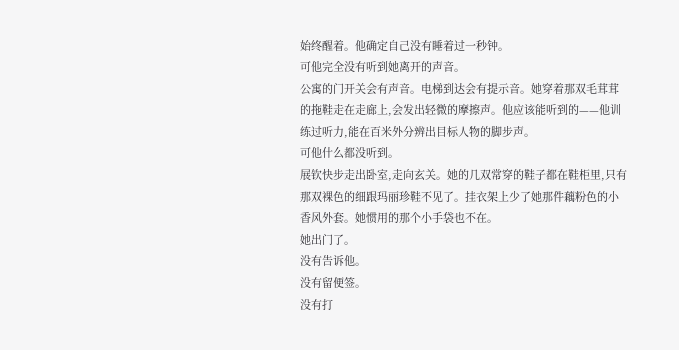始终醒着。他确定自己没有睡着过一秒钟。
可他完全没有听到她离开的声音。
公寓的门开关会有声音。电梯到达会有提示音。她穿着那双毛茸茸的拖鞋走在走廊上,会发出轻微的摩擦声。他应该能听到的——他训练过听力,能在百米外分辨出目标人物的脚步声。
可他什么都没听到。
展钦快步走出卧室,走向玄关。她的几双常穿的鞋子都在鞋柜里,只有那双裸色的细跟玛丽珍鞋不见了。挂衣架上少了她那件藕粉色的小香风外套。她惯用的那个小手袋也不在。
她出门了。
没有告诉他。
没有留便签。
没有打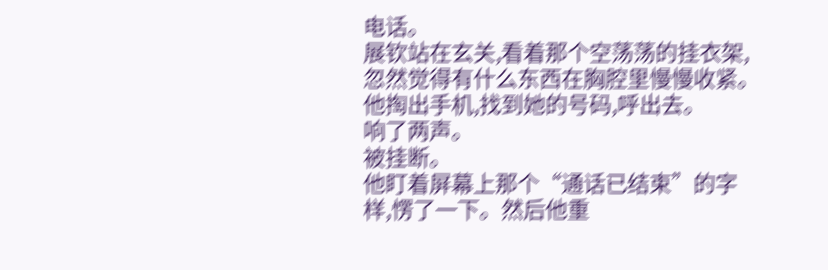电话。
展钦站在玄关,看着那个空荡荡的挂衣架,忽然觉得有什么东西在胸腔里慢慢收紧。
他掏出手机,找到她的号码,呼出去。
响了两声。
被挂断。
他盯着屏幕上那个“通话已结束”的字样,愣了一下。然后他重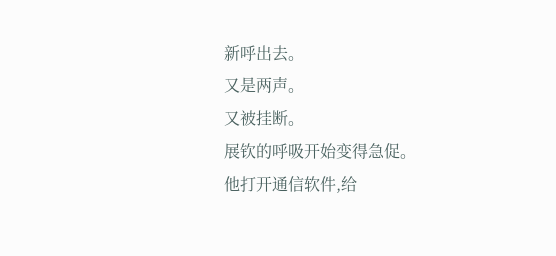新呼出去。
又是两声。
又被挂断。
展钦的呼吸开始变得急促。
他打开通信软件,给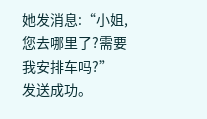她发消息:“小姐,您去哪里了?需要我安排车吗?”
发送成功。